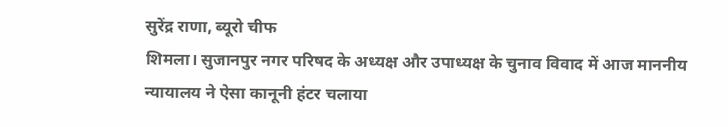सुरेंद्र राणा, ब्यूरो चीफ
शिमला। सुजानपुर नगर परिषद के अध्यक्ष और उपाध्यक्ष के चुनाव विवाद में आज माननीय न्यायालय ने ऐसा कानूनी हंटर चलाया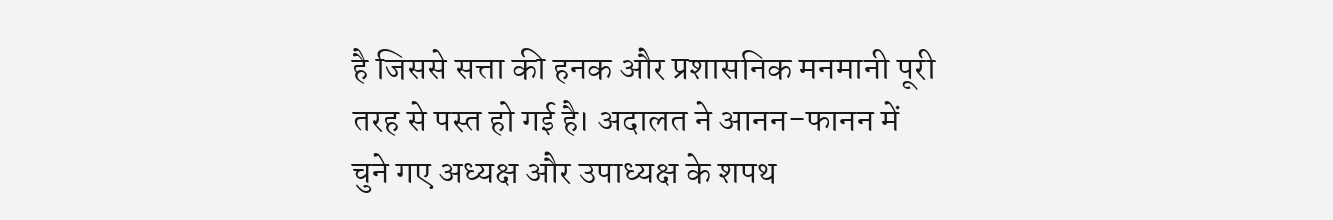है जिससे सत्ता की हनक और प्रशासनिक मनमानी पूरी तरह से पस्त हो गई है। अदालत ने आनन-फानन में चुने गए अध्यक्ष और उपाध्यक्ष के शपथ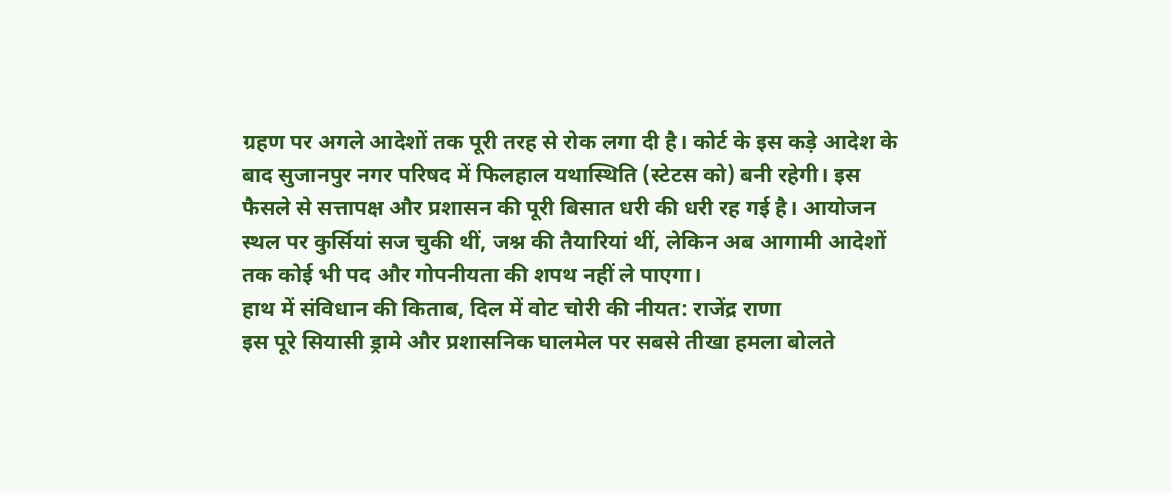ग्रहण पर अगले आदेशों तक पूरी तरह से रोक लगा दी है। कोर्ट के इस कड़े आदेश के बाद सुजानपुर नगर परिषद में फिलहाल यथास्थिति (स्टेटस को) बनी रहेगी। इस फैसले से सत्तापक्ष और प्रशासन की पूरी बिसात धरी की धरी रह गई है। आयोजन स्थल पर कुर्सियां सज चुकी थीं, जश्न की तैयारियां थीं, लेकिन अब आगामी आदेशों तक कोई भी पद और गोपनीयता की शपथ नहीं ले पाएगा।
हाथ में संविधान की किताब, दिल में वोट चोरी की नीयत: राजेंद्र राणा
इस पूरे सियासी ड्रामे और प्रशासनिक घालमेल पर सबसे तीखा हमला बोलते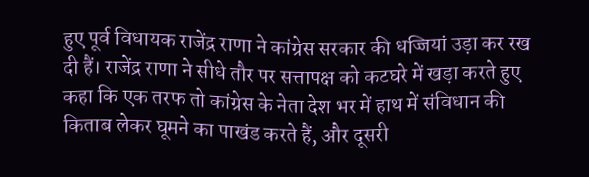हुए पूर्व विधायक राजेंद्र राणा ने कांग्रेस सरकार की धज्जियां उड़ा कर रख दी हैं। राजेंद्र राणा ने सीधे तौर पर सत्तापक्ष को कटघरे में खड़ा करते हुए कहा कि एक तरफ तो कांग्रेस के नेता देश भर में हाथ में संविधान की किताब लेकर घूमने का पाखंड करते हैं, और दूसरी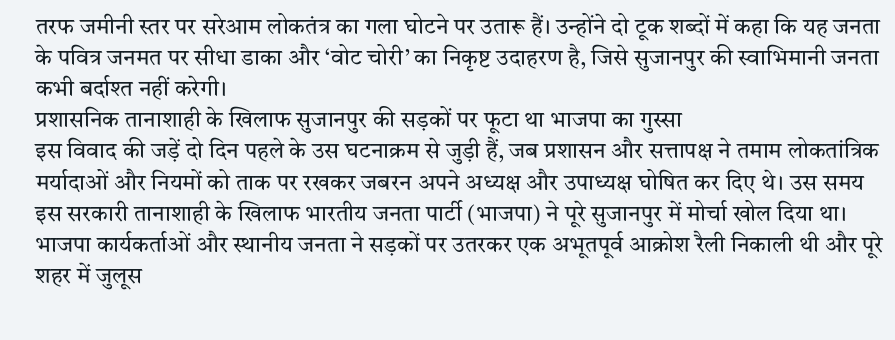तरफ जमीनी स्तर पर सरेआम लोकतंत्र का गला घोटने पर उतारू हैं। उन्होंने दो टूक शब्दों में कहा कि यह जनता के पवित्र जनमत पर सीधा डाका और ‘वोट चोरी’ का निकृष्ट उदाहरण है, जिसे सुजानपुर की स्वाभिमानी जनता कभी बर्दाश्त नहीं करेगी।
प्रशासनिक तानाशाही के खिलाफ सुजानपुर की सड़कों पर फूटा था भाजपा का गुस्सा
इस विवाद की जड़ें दो दिन पहले के उस घटनाक्रम से जुड़ी हैं, जब प्रशासन और सत्तापक्ष ने तमाम लोकतांत्रिक मर्यादाओं और नियमों को ताक पर रखकर जबरन अपने अध्यक्ष और उपाध्यक्ष घोषित कर दिए थे। उस समय इस सरकारी तानाशाही के खिलाफ भारतीय जनता पार्टी (भाजपा) ने पूरे सुजानपुर में मोर्चा खोल दिया था। भाजपा कार्यकर्ताओं और स्थानीय जनता ने सड़कों पर उतरकर एक अभूतपूर्व आक्रोश रैली निकाली थी और पूरे शहर में जुलूस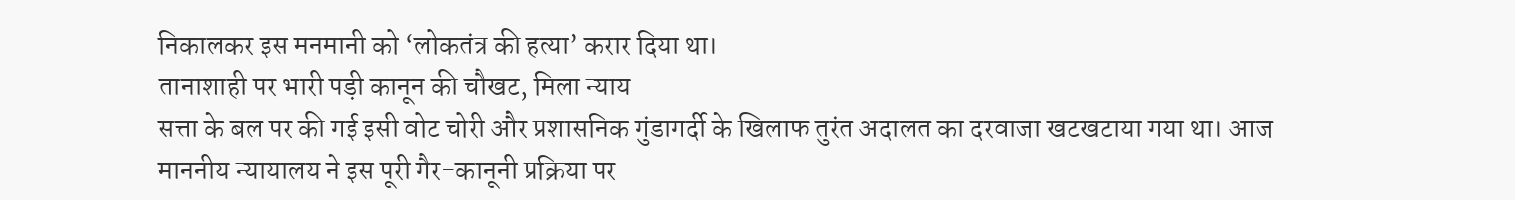निकालकर इस मनमानी को ‘लोकतंत्र की हत्या’ करार दिया था।
तानाशाही पर भारी पड़ी कानून की चौखट, मिला न्याय
सत्ता के बल पर की गई इसी वोट चोरी और प्रशासनिक गुंडागर्दी के खिलाफ तुरंत अदालत का दरवाजा खटखटाया गया था। आज माननीय न्यायालय ने इस पूरी गैर-कानूनी प्रक्रिया पर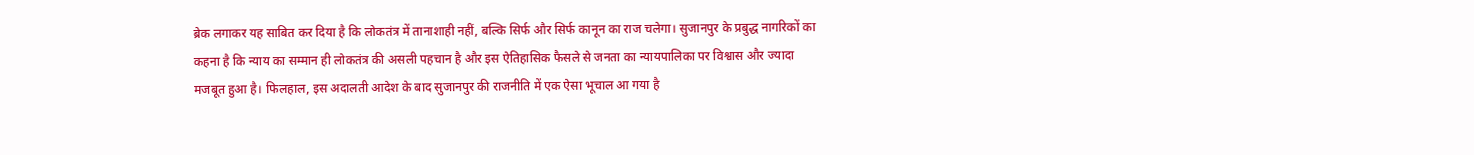ब्रेक लगाकर यह साबित कर दिया है कि लोकतंत्र में तानाशाही नहीं, बल्कि सिर्फ और सिर्फ कानून का राज चलेगा। सुजानपुर के प्रबुद्ध नागरिकों का कहना है कि न्याय का सम्मान ही लोकतंत्र की असली पहचान है और इस ऐतिहासिक फैसले से जनता का न्यायपालिका पर विश्वास और ज्यादा मजबूत हुआ है। फिलहाल, इस अदालती आदेश के बाद सुजानपुर की राजनीति में एक ऐसा भूचाल आ गया है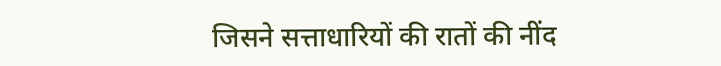जिसने सत्ताधारियों की रातों की नींद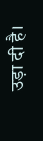उड़ा दी है।